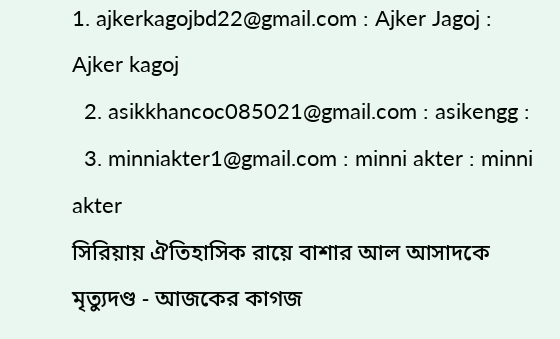1. ajkerkagojbd22@gmail.com : Ajker Jagoj : Ajker kagoj
  2. asikkhancoc085021@gmail.com : asikengg :
  3. minniakter1@gmail.com : minni akter : minni akter
সিরিয়ায় ঐতিহাসিক রায়ে বাশার আল আসাদকে মৃত্যুদণ্ড - আজকের কাগজ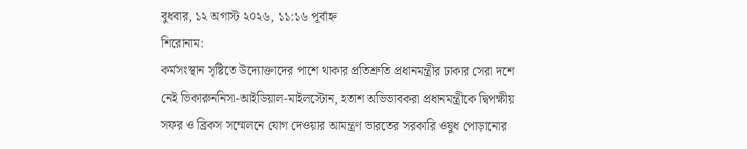বুধবার, ১২ অগাস্ট ২০২৬, ১১:১৬ পূর্বাহ্ন
শিরোনাম:
কর্মসংস্থান সৃষ্টিতে উদ্যোক্তাদের পাশে থাকার প্রতিশ্রুতি প্রধানমন্ত্রীর ঢাকার সেরা দশে নেই ভিকারুননিসা-আইডিয়াল-মাইলস্টোন, হতাশ অভিভাবকরা প্রধানমন্ত্রীকে দ্বিপক্ষীয় সফর ও ব্রিকস সম্মেলনে যোগ দেওয়ার আমন্ত্রণ ভারতের সরকারি ওষুধ পোড়ানোর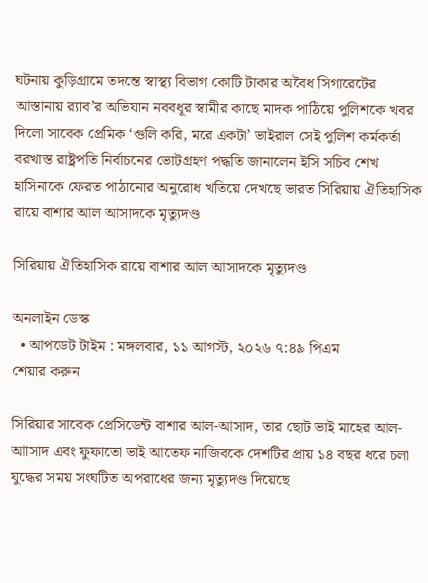ঘটনায় কুড়িগ্রামে তদন্তে স্বাস্থ্য বিভাগ কোটি টাকার অবৈধ সিগারেটের আস্তানায় র‍্যাব’র অভিযান নববধূর স্বামীর কাছে মাদক পাঠিয়ে পুলিশকে খবর দিলো সাবেক প্রেমিক ‘গুলি করি, মরে একটা’ ভাইরাল সেই পুলিশ কর্মকর্তা বরখাস্ত রাষ্ট্রপতি নির্বাচনের ভোটগ্রহণ পদ্ধতি জানালেন ইসি সচিব শেখ হাসিনাকে ফেরত পাঠানোর অনুরোধ খতিয়ে দেখছে ভারত সিরিয়ায় ঐতিহাসিক রায়ে বাশার আল আসাদকে মৃত্যুদণ্ড

সিরিয়ায় ঐতিহাসিক রায়ে বাশার আল আসাদকে মৃত্যুদণ্ড

অনলাইন ডেস্ক
  • আপডেট টাইম : মঙ্গলবার, ১১ আগস্ট, ২০২৬ ৭:৪৯ পিএম
শেয়ার করুন

সিরিয়ার সাবেক প্রেসিডেন্ট বাশার আল-আসাদ, তার ছোট ভাই মাহের আল-আাসাদ এবং ফুফাতো ভাই আতেফ নাজিবকে দেশটির প্রায় ১৪ বছর ধরে চলা যুদ্ধের সময় সংঘটিত অপরাধের জন্য মৃত্যুদণ্ড দিয়েছে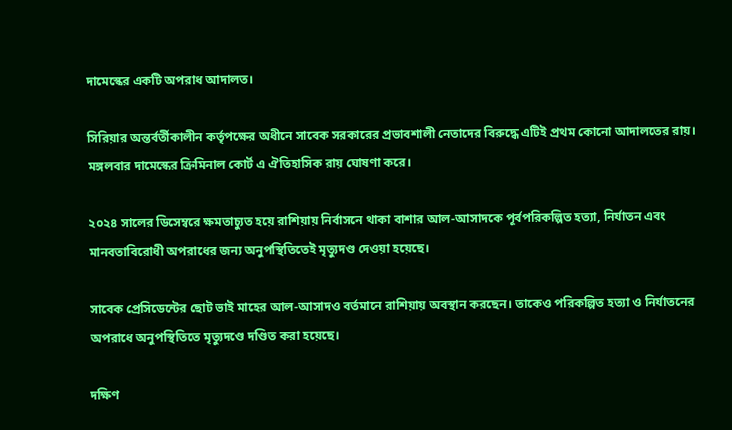দামেস্কের একটি অপরাধ আদালত।

সিরিয়ার অন্তর্বর্তীকালীন কর্তৃপক্ষের অধীনে সাবেক সরকারের প্রভাবশালী নেতাদের বিরুদ্ধে এটিই প্রথম কোনো আদালতের রায়। মঙ্গলবার দামেস্কের ক্রিমিনাল কোর্ট এ ঐতিহাসিক রায় ঘোষণা করে।

২০২৪ সালের ডিসেম্বরে ক্ষমতাচ্যুত হয়ে রাশিয়ায় নির্বাসনে থাকা বাশার আল-আসাদকে পূর্বপরিকল্পিত হত্যা, নির্যাতন এবং মানবতাবিরোধী অপরাধের জন্য অনুপস্থিতিতেই মৃত্যুদণ্ড দেওয়া হয়েছে।

সাবেক প্রেসিডেন্টের ছোট ভাই মাহের আল-আসাদও বর্তমানে রাশিয়ায় অবস্থান করছেন। তাকেও পরিকল্পিত হত্যা ও নির্যাতনের অপরাধে অনুপস্থিতিতে মৃত্যুদণ্ডে দণ্ডিত করা হয়েছে।

দক্ষিণ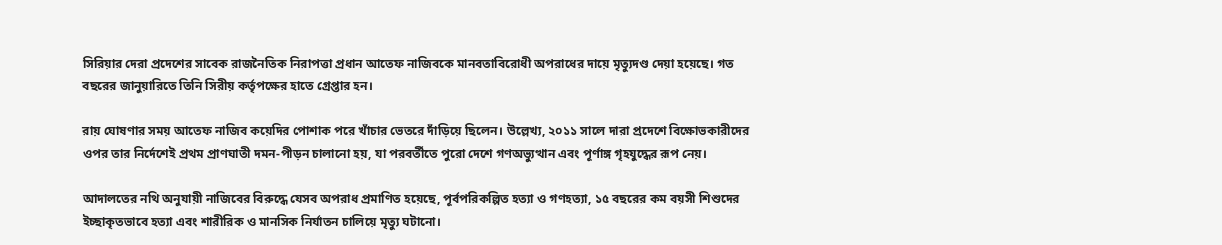সিরিয়ার দেরা প্রদেশের সাবেক রাজনৈতিক নিরাপত্তা প্রধান আতেফ নাজিবকে মানবতাবিরোধী অপরাধের দায়ে মৃত্যুদণ্ড দেয়া হয়েছে। গত বছরের জানুয়ারিতে তিনি সিরীয় কর্তৃপক্ষের হাতে গ্রেপ্তার হন।

রায় ঘোষণার সময় আতেফ নাজিব কয়েদির পোশাক পরে খাঁচার ভেতরে দাঁড়িয়ে ছিলেন। উল্লেখ্য, ২০১১ সালে দারা প্রদেশে বিক্ষোভকারীদের ওপর তার নির্দেশেই প্রথম প্রাণঘাতী দমন-পীড়ন চালানো হয়, যা পরবর্তীতে পুরো দেশে গণঅভ্যুত্থান এবং পূর্ণাঙ্গ গৃহযুদ্ধের রূপ নেয়।

আদালতের নথি অনুযায়ী নাজিবের বিরুদ্ধে যেসব অপরাধ প্রমাণিত হয়েছে, পূর্বপরিকল্পিত হত্যা ও গণহত্যা, ১৫ বছরের কম বয়সী শিশুদের ইচ্ছাকৃতভাবে হত্যা এবং শারীরিক ও মানসিক নির্যাতন চালিয়ে মৃত্যু ঘটানো।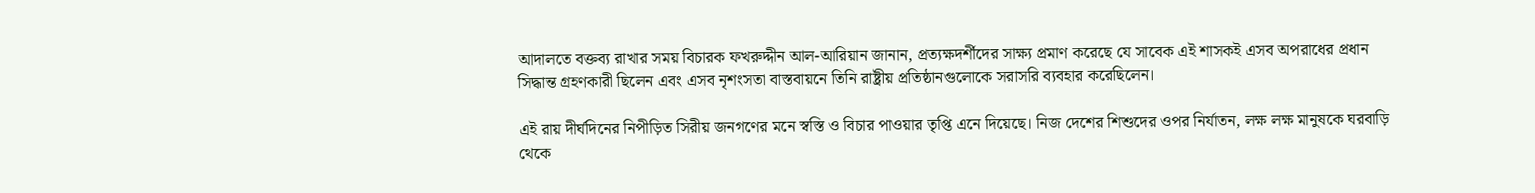আদালতে বক্তব্য রাখার সময় বিচারক ফখরুদ্দীন আল-আরিয়ান জানান, প্রত্যক্ষদর্শীদের সাক্ষ্য প্রমাণ করেছে যে সাবেক এই শাসকই এসব অপরাধের প্রধান সিদ্ধান্ত গ্রহণকারী ছিলেন এবং এসব নৃশংসতা বাস্তবায়নে তিনি রাষ্ট্রীয় প্রতিষ্ঠানগুলোকে সরাসরি ব্যবহার করেছিলেন।

এই রায় দীর্ঘদিনের নিপীড়িত সিরীয় জনগণের মনে স্বস্তি ও বিচার পাওয়ার তৃপ্তি এনে দিয়েছে। নিজ দেশের শিশুদের ওপর নির্যাতন, লক্ষ লক্ষ মানুষকে ঘরবাড়ি থেকে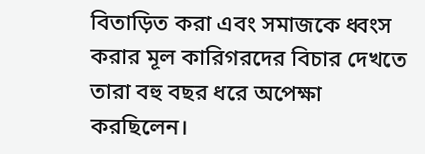বিতাড়িত করা এবং সমাজকে ধ্বংস করার মূল কারিগরদের বিচার দেখতে তারা বহু বছর ধরে অপেক্ষা করছিলেন।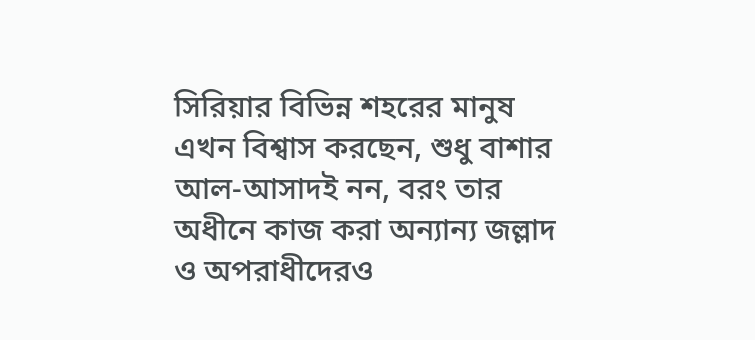সিরিয়ার বিভিন্ন শহরের মানুষ এখন বিশ্বাস করছেন, শুধু বাশার আল-আসাদই নন, বরং তার অধীনে কাজ করা অন্যান্য জল্লাদ ও অপরাধীদেরও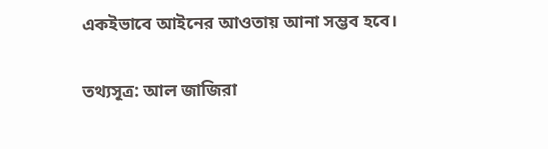একইভাবে আইনের আওতায় আনা সম্ভব হবে।

তথ্যসূত্র: আল জাজিরা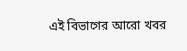এই বিভাগের আরো খবর